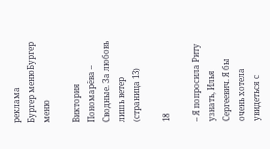реклама
Бургер менюБургер меню

Виктория Пономарёва – Сводные. За любовь лишь ветер (страница 13)

18

– Я попросила Риту узнать, Илья Сергеевич. Я бы очень хотела увидеться с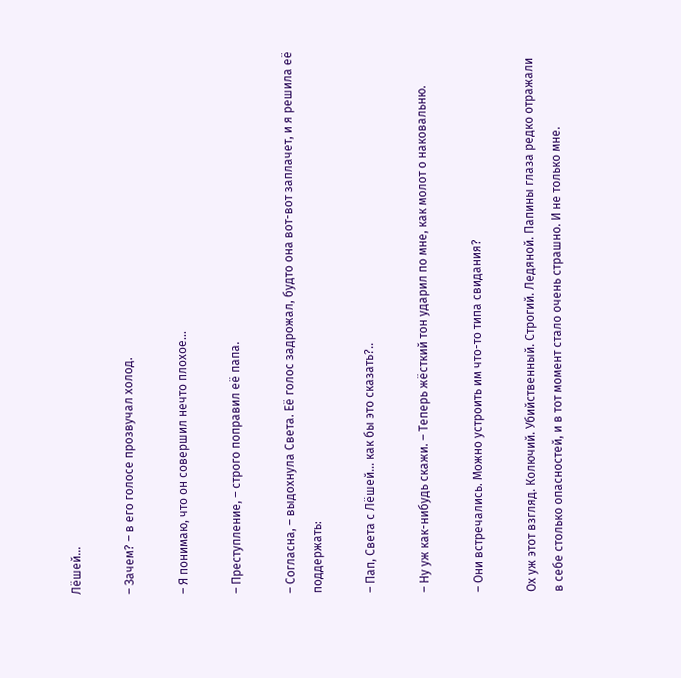Лёшей…

– Зачем? – в его голосе прозвучал холод.

– Я понимаю, что он совершил нечто плохое…

– Преступление, – строго поправил её папа.

– Согласна, – выдохнула Света. Её голос задрожал, будто она вот-вот заплачет, и я решила её поддержать:

– Пап, Света с Лёшей… как бы это сказать?..

– Ну уж как-нибудь скажи. – Теперь жёсткий тон ударил по мне, как молот о наковальню.

– Они встречались. Можно устроить им что-то типа свидания?

Ох уж этот взгляд. Колючий. Убийственный. Строгий. Ледяной. Папины глаза редко отражали в себе столько опасностей, и в тот момент стало очень страшно. И не только мне.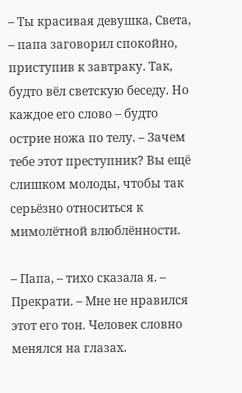– Ты красивая девушка, Света, – папа заговорил спокойно, приступив к завтраку. Так, будто вёл светскую беседу. Но каждое его слово – будто острие ножа по телу. – Зачем тебе этот преступник? Вы ещё слишком молоды, чтобы так серьёзно относиться к мимолётной влюблённости.

– Папа, – тихо сказала я. – Прекрати. – Мне не нравился этот его тон. Человек словно менялся на глазах.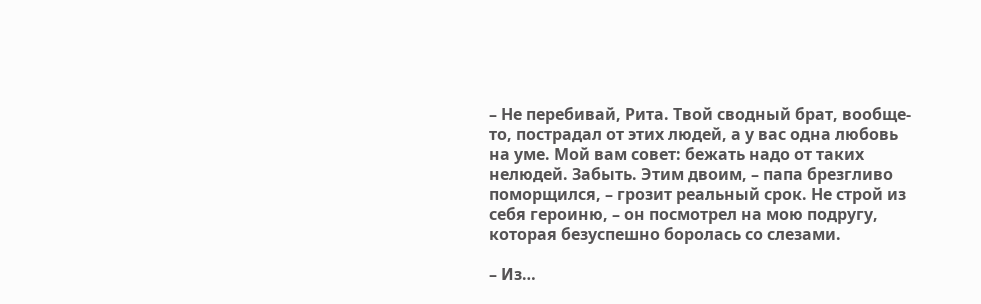– Не перебивай, Рита. Твой сводный брат, вообще-то, пострадал от этих людей, а у вас одна любовь на уме. Мой вам совет: бежать надо от таких нелюдей. Забыть. Этим двоим, – папа брезгливо поморщился, – грозит реальный срок. Не строй из себя героиню, – он посмотрел на мою подругу, которая безуспешно боролась со слезами.

– Из…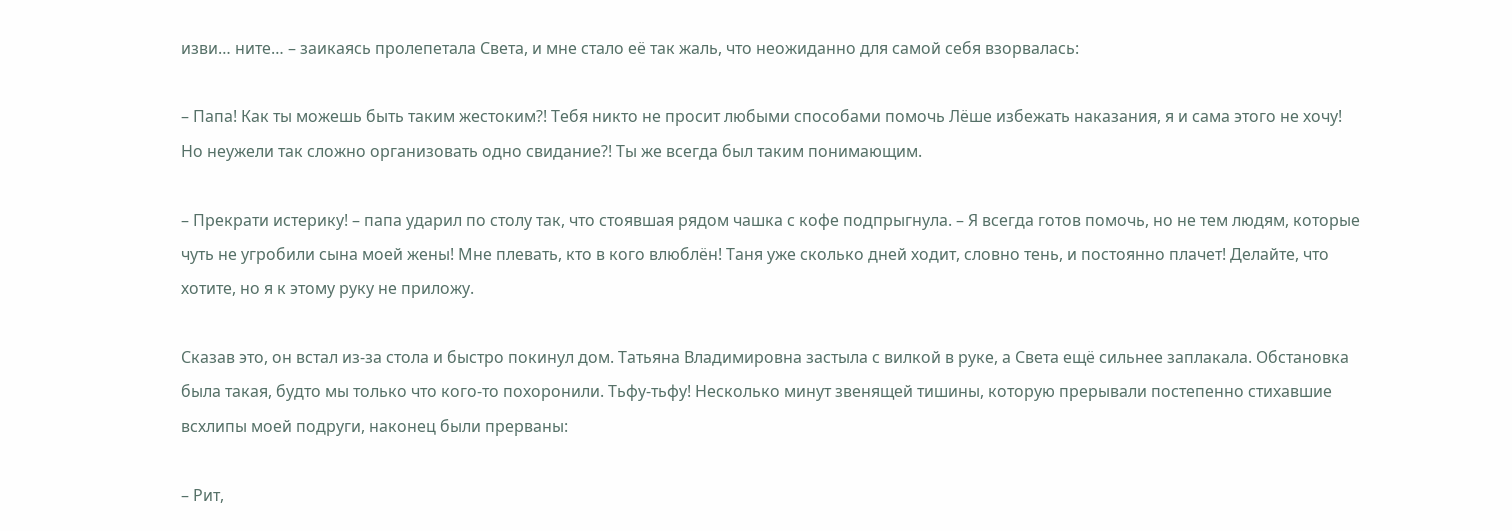изви… ните… – заикаясь пролепетала Света, и мне стало её так жаль, что неожиданно для самой себя взорвалась:

– Папа! Как ты можешь быть таким жестоким?! Тебя никто не просит любыми способами помочь Лёше избежать наказания, я и сама этого не хочу! Но неужели так сложно организовать одно свидание?! Ты же всегда был таким понимающим.

– Прекрати истерику! – папа ударил по столу так, что стоявшая рядом чашка с кофе подпрыгнула. – Я всегда готов помочь, но не тем людям, которые чуть не угробили сына моей жены! Мне плевать, кто в кого влюблён! Таня уже сколько дней ходит, словно тень, и постоянно плачет! Делайте, что хотите, но я к этому руку не приложу.

Сказав это, он встал из-за стола и быстро покинул дом. Татьяна Владимировна застыла с вилкой в руке, а Света ещё сильнее заплакала. Обстановка была такая, будто мы только что кого-то похоронили. Тьфу-тьфу! Несколько минут звенящей тишины, которую прерывали постепенно стихавшие всхлипы моей подруги, наконец были прерваны:

– Рит,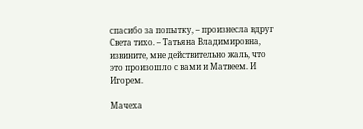спасибо за попытку, – произнесла вдруг Света тихо. – Татьяна Владимировна, извините, мне действительно жаль, что это произошло с вами и Матвеем. И Игорем.

Мачеха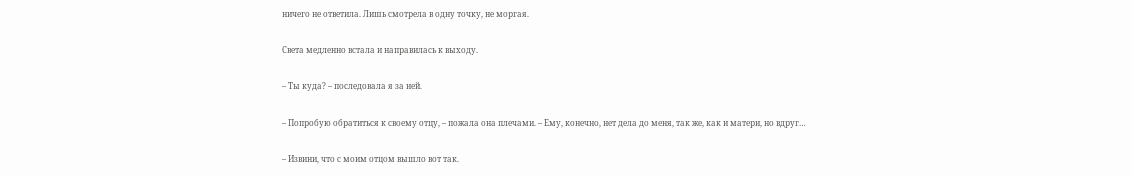ничего не ответила. Лишь смотрела в одну точку, не моргая.

Света медленно встала и направилась к выходу.

– Ты куда? – последовала я за ней.

– Попробую обратиться к своему отцу, – пожала она плечами. – Ему, конечно, нет дела до меня, так же, как и матери, но вдруг…

– Извини, что с моим отцом вышло вот так.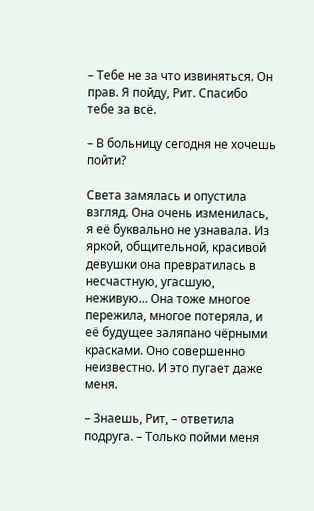– Тебе не за что извиняться. Он прав. Я пойду, Рит. Спасибо тебе за всё.

– В больницу сегодня не хочешь пойти?

Света замялась и опустила взгляд. Она очень изменилась, я её буквально не узнавала. Из яркой, общительной, красивой девушки она превратилась в несчастную, угасшую, неживую… Она тоже многое пережила, многое потеряла, и её будущее заляпано чёрными красками. Оно совершенно неизвестно. И это пугает даже меня.

– Знаешь, Рит, – ответила подруга. – Только пойми меня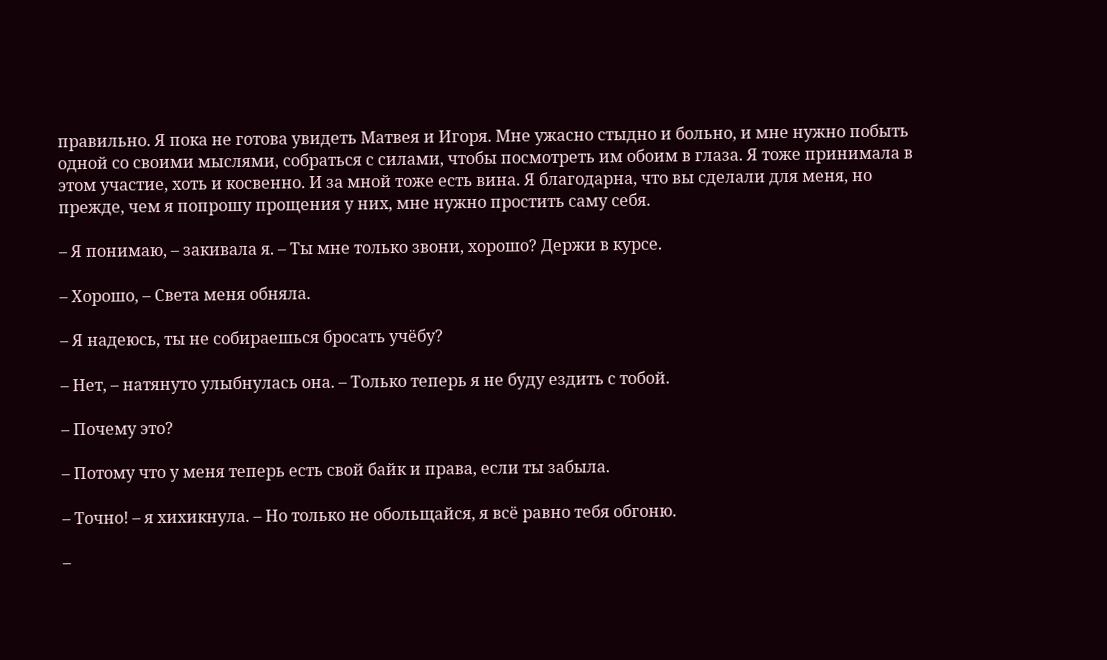правильно. Я пока не готова увидеть Матвея и Игоря. Мне ужасно стыдно и больно, и мне нужно побыть одной со своими мыслями, собраться с силами, чтобы посмотреть им обоим в глаза. Я тоже принимала в этом участие, хоть и косвенно. И за мной тоже есть вина. Я благодарна, что вы сделали для меня, но прежде, чем я попрошу прощения у них, мне нужно простить саму себя.

– Я понимаю, – закивала я. – Ты мне только звони, хорошо? Держи в курсе.

– Хорошо, – Света меня обняла.

– Я надеюсь, ты не собираешься бросать учёбу?

– Нет, – натянуто улыбнулась она. – Только теперь я не буду ездить с тобой.

– Почему это?

– Потому что у меня теперь есть свой байк и права, если ты забыла.

– Точно! – я хихикнула. – Но только не обольщайся, я всё равно тебя обгоню.

–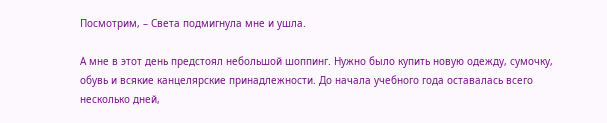Посмотрим, – Света подмигнула мне и ушла.

А мне в этот день предстоял небольшой шоппинг. Нужно было купить новую одежду, сумочку, обувь и всякие канцелярские принадлежности. До начала учебного года оставалась всего несколько дней,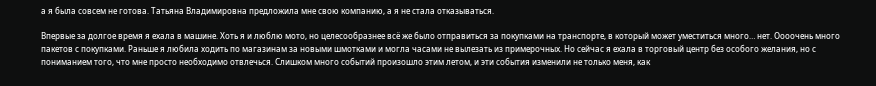а я была совсем не готова. Татьяна Владимировна предложила мне свою компанию, а я не стала отказываться.

Впервые за долгое время я ехала в машине. Хоть я и люблю мото, но целесообразнее всё же было отправиться за покупками на транспорте, в который может уместиться много… нет. Оооочень много пакетов с покупками. Раньше я любила ходить по магазинам за новыми шмотками и могла часами не вылезать из примерочных. Но сейчас я ехала в торговый центр без особого желания, но с пониманием того, что мне просто необходимо отвлечься. Слишком много событий произошло этим летом, и эти события изменили не только меня, как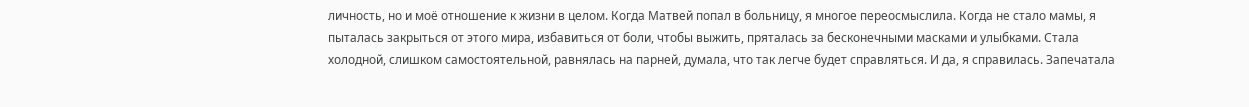личность, но и моё отношение к жизни в целом. Когда Матвей попал в больницу, я многое переосмыслила. Когда не стало мамы, я пыталась закрыться от этого мира, избавиться от боли, чтобы выжить, пряталась за бесконечными масками и улыбками. Стала холодной, слишком самостоятельной, равнялась на парней, думала, что так легче будет справляться. И да, я справилась. Запечатала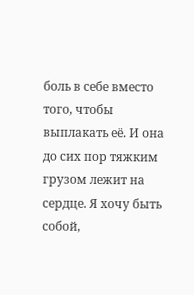боль в себе вместо того, чтобы выплакать её. И она до сих пор тяжким грузом лежит на сердце. Я хочу быть собой,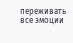переживать все эмоции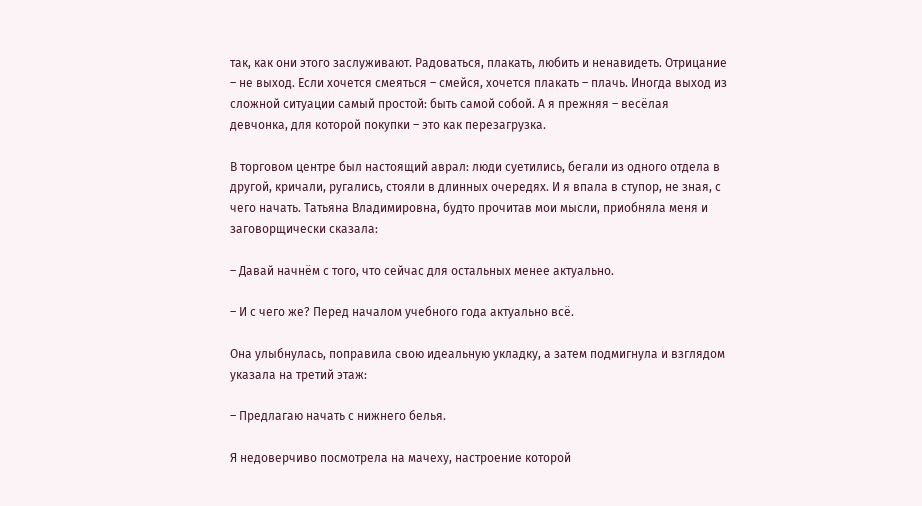так, как они этого заслуживают. Радоваться, плакать, любить и ненавидеть. Отрицание – не выход. Если хочется смеяться – смейся, хочется плакать – плачь. Иногда выход из сложной ситуации самый простой: быть самой собой. А я прежняя – весёлая девчонка, для которой покупки – это как перезагрузка.

В торговом центре был настоящий аврал: люди суетились, бегали из одного отдела в другой, кричали, ругались, стояли в длинных очередях. И я впала в ступор, не зная, с чего начать. Татьяна Владимировна, будто прочитав мои мысли, приобняла меня и заговорщически сказала:

– Давай начнём с того, что сейчас для остальных менее актуально.

– И с чего же? Перед началом учебного года актуально всё.

Она улыбнулась, поправила свою идеальную укладку, а затем подмигнула и взглядом указала на третий этаж:

– Предлагаю начать с нижнего белья.

Я недоверчиво посмотрела на мачеху, настроение которой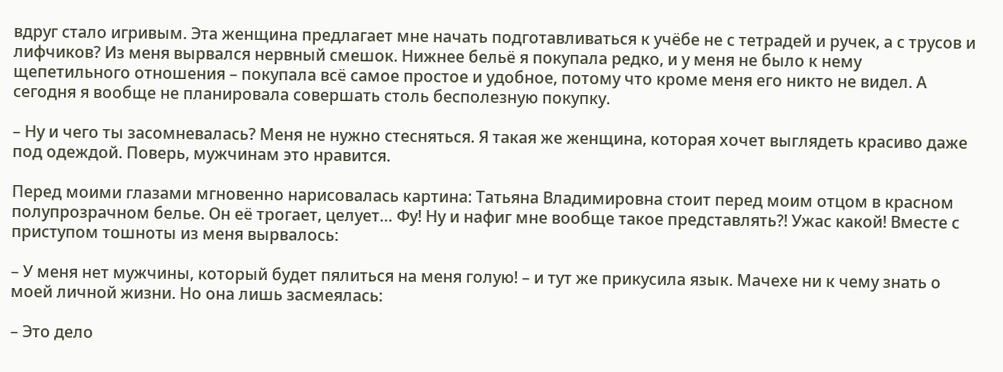вдруг стало игривым. Эта женщина предлагает мне начать подготавливаться к учёбе не с тетрадей и ручек, а с трусов и лифчиков? Из меня вырвался нервный смешок. Нижнее бельё я покупала редко, и у меня не было к нему щепетильного отношения – покупала всё самое простое и удобное, потому что кроме меня его никто не видел. А сегодня я вообще не планировала совершать столь бесполезную покупку.

– Ну и чего ты засомневалась? Меня не нужно стесняться. Я такая же женщина, которая хочет выглядеть красиво даже под одеждой. Поверь, мужчинам это нравится.

Перед моими глазами мгновенно нарисовалась картина: Татьяна Владимировна стоит перед моим отцом в красном полупрозрачном белье. Он её трогает, целует… Фу! Ну и нафиг мне вообще такое представлять?! Ужас какой! Вместе с приступом тошноты из меня вырвалось:

– У меня нет мужчины, который будет пялиться на меня голую! – и тут же прикусила язык. Мачехе ни к чему знать о моей личной жизни. Но она лишь засмеялась:

– Это дело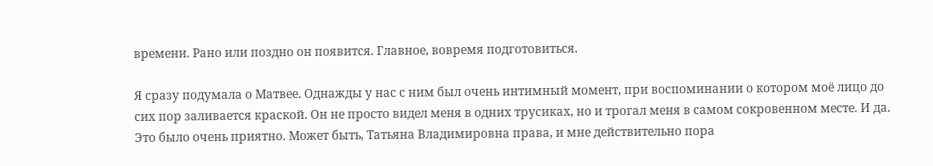времени. Рано или поздно он появится. Главное, вовремя подготовиться.

Я сразу подумала о Матвее. Однажды у нас с ним был очень интимный момент, при воспоминании о котором моё лицо до сих пор заливается краской. Он не просто видел меня в одних трусиках, но и трогал меня в самом сокровенном месте. И да. Это было очень приятно. Может быть, Татьяна Владимировна права, и мне действительно пора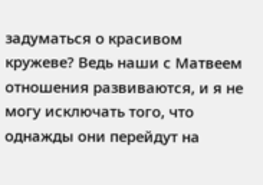задуматься о красивом кружеве? Ведь наши с Матвеем отношения развиваются, и я не могу исключать того, что однажды они перейдут на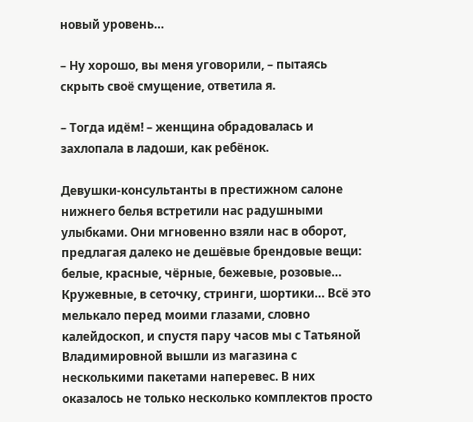новый уровень…

– Ну хорошо, вы меня уговорили, – пытаясь скрыть своё смущение, ответила я.

– Тогда идём! – женщина обрадовалась и захлопала в ладоши, как ребёнок.

Девушки-консультанты в престижном салоне нижнего белья встретили нас радушными улыбками. Они мгновенно взяли нас в оборот, предлагая далеко не дешёвые брендовые вещи: белые, красные, чёрные, бежевые, розовые… Кружевные, в сеточку, стринги, шортики… Всё это мелькало перед моими глазами, словно калейдоскоп, и спустя пару часов мы с Татьяной Владимировной вышли из магазина с несколькими пакетами наперевес. В них оказалось не только несколько комплектов просто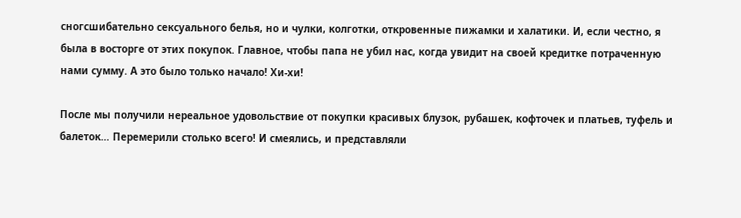сногсшибательно сексуального белья, но и чулки, колготки, откровенные пижамки и халатики. И, если честно, я была в восторге от этих покупок. Главное, чтобы папа не убил нас, когда увидит на своей кредитке потраченную нами сумму. А это было только начало! Хи-хи!

После мы получили нереальное удовольствие от покупки красивых блузок, рубашек, кофточек и платьев, туфель и балеток… Перемерили столько всего! И смеялись, и представляли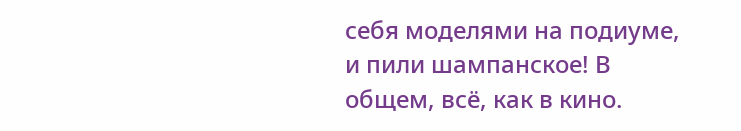себя моделями на подиуме, и пили шампанское! В общем, всё, как в кино.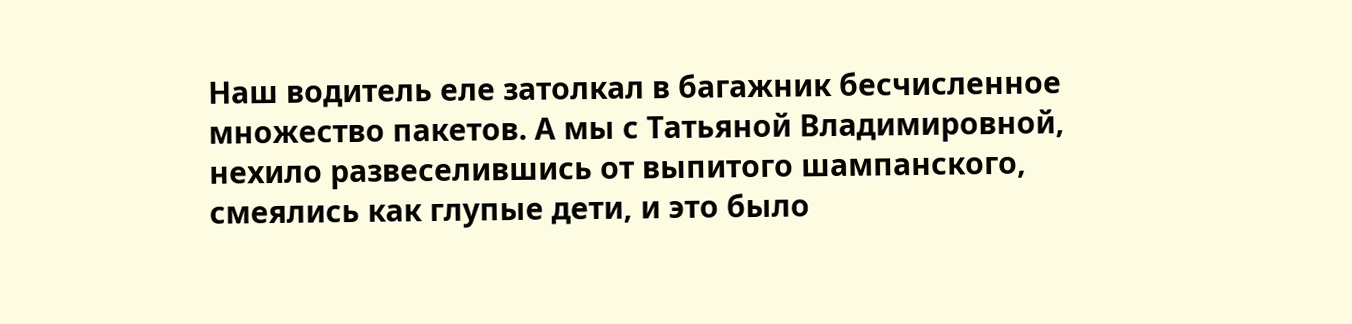Наш водитель еле затолкал в багажник бесчисленное множество пакетов. А мы с Татьяной Владимировной, нехило развеселившись от выпитого шампанского, смеялись как глупые дети, и это было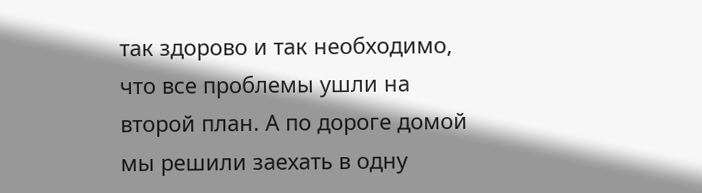так здорово и так необходимо, что все проблемы ушли на второй план. А по дороге домой мы решили заехать в одну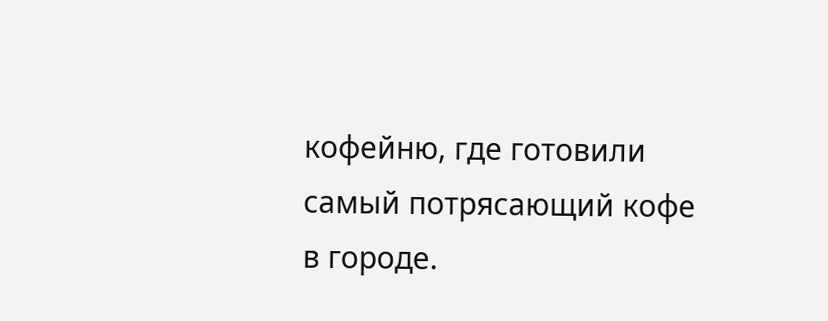кофейню, где готовили самый потрясающий кофе в городе.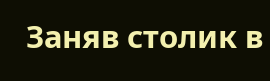Заняв столик в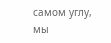самом углу, мы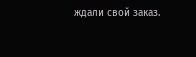ждали свой заказ.